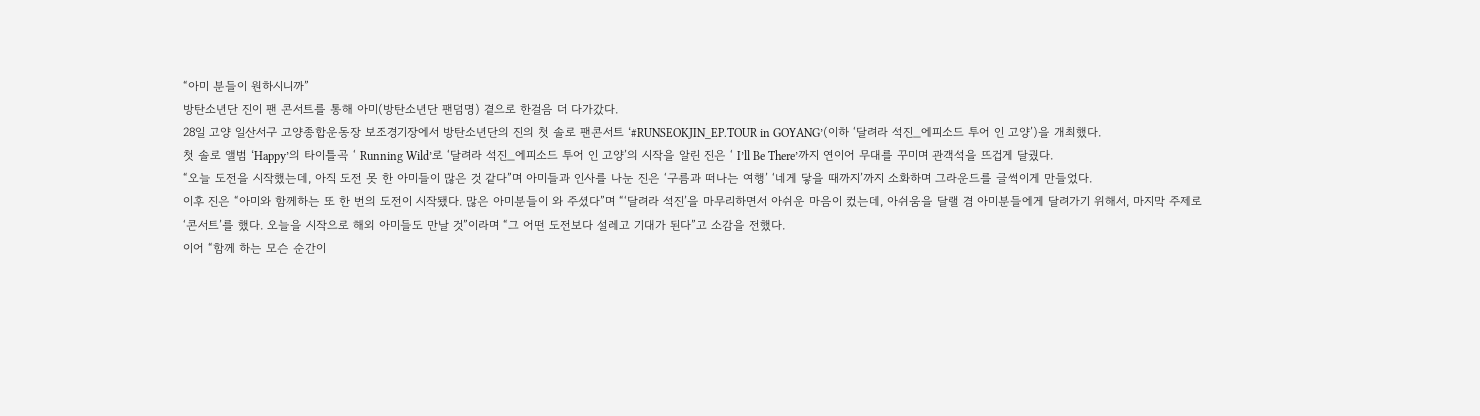“아미 분들이 원하시니까”
방탄소년단 진이 팬 콘서트를 통해 아미(방탄소년단 팬덤명) 곁으로 한걸음 더 다가갔다.
28일 고양 일산서구 고양종합운동장 보조경기장에서 방탄소년단의 진의 첫 솔로 팬콘서트 ‘#RUNSEOKJIN_EP.TOUR in GOYANG’(이하 ‘달려라 석진_에피소드 투어 인 고양’)을 개최했다.
첫 솔로 앨범 ‘Happy’의 타이틀곡 ‘ Running Wild’로 ‘달려라 석진_에피소드 투어 인 고양’의 시작을 알린 진은 ‘ I’ll Be There’까지 연이어 무대를 꾸미며 관객석을 뜨겁게 달궜다.
“오늘 도전을 시작했는데, 아직 도전 못 한 아미들이 많은 것 같다”며 아미들과 인사를 나눈 진은 ‘구름과 떠나는 여행’ ‘네게 닿을 때까지’까지 소화하며 그라운드를 글썩이게 만들었다.
이후 진은 “아미와 함께하는 또 한 번의 도전이 시작됐다. 많은 아미분들이 와 주셨다”며 “‘달려라 석진’을 마무리하면서 아쉬운 마음이 컸는데, 아쉬움을 달랠 겸 아미분들에게 달려가기 위해서, 마지막 주제로 ‘콘서트’를 했다. 오늘을 시작으로 해외 아미들도 만날 것”이라며 “그 어떤 도전보다 설레고 기대가 된다”고 소감을 전했다.
이어 “함께 하는 모슨 순간이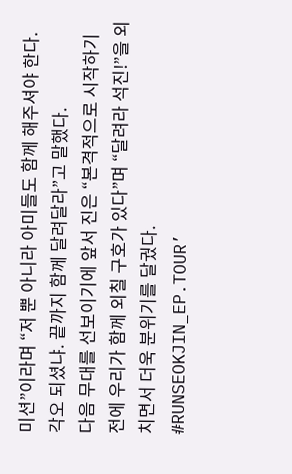미션”이라며 “저 뿐 아니라 아미들도 함께 해주셔야 한다. 각오 되셨냐. 끝까지 함께 달려달라”고 말했다.
다음 무대를 선보이기에 앞서 진은 “본격적으로 시작하기 전에 우리가 함께 외칠 구호가 있다”며 “달려라 석진!”을 외치면서 더욱 분위기를 달궜다.
#RUNSEOKJIN_EP.TOUR’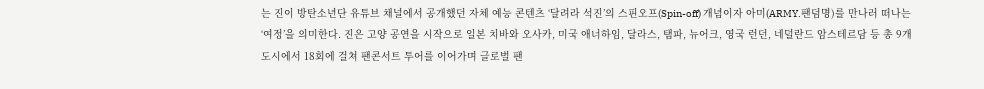는 진이 방탄소년단 유튜브 채널에서 공개했던 자체 예능 콘텐츠 ‘달려라 석진’의 스핀오프(Spin-off) 개념이자 아미(ARMY.팬덤명)를 만나러 떠나는 ‘여정’을 의미한다. 진은 고양 공연을 시작으로 일본 치바와 오사카, 미국 애너하임, 달라스, 탬파, 뉴어크, 영국 런던, 네덜란드 암스테르담 등 총 9개 도시에서 18회에 걸쳐 팬콘서트 투어를 이어가며 글로벌 팬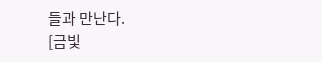들과 만난다.
[금빛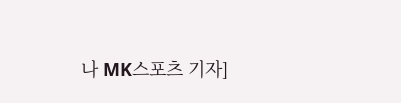나 MK스포츠 기자]